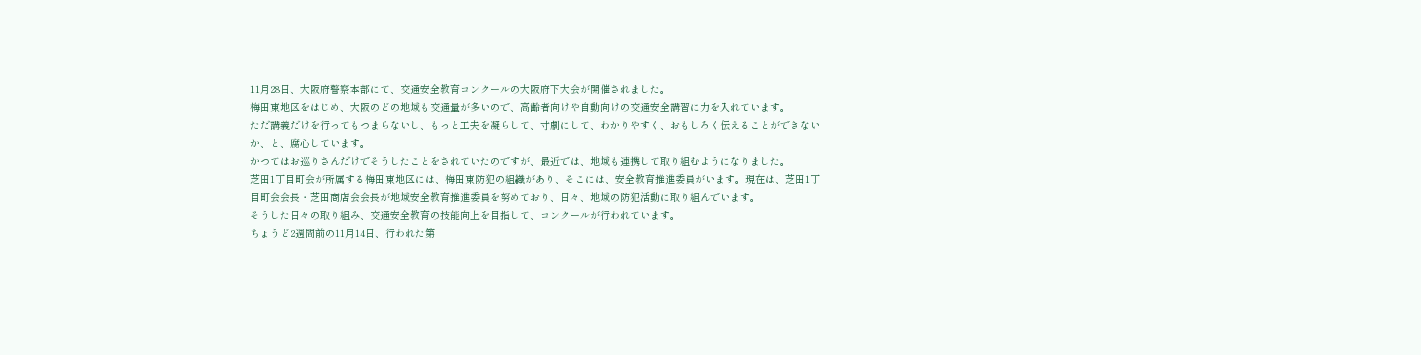11月28日、大阪府警察本部にて、交通安全教育コンクールの大阪府下大会が開催されました。
梅田東地区をはじめ、大阪のどの地域も交通量が多いので、高齢者向けや自動向けの交通安全講習に力を入れています。
ただ講義だけを行ってもつまらないし、もっと工夫を凝らして、寸劇にして、わかりやすく、おもしろく伝えることができないか、と、腐心しています。
かつてはお巡りさんだけでそうしたことをされていたのですが、最近では、地域も連携して取り組むようになりました。
芝田1丁目町会が所属する梅田東地区には、梅田東防犯の組織があり、そこには、安全教育推進委員がいます。現在は、芝田1丁目町会会長・芝田商店会会長が地域安全教育推進委員を努めており、日々、地域の防犯活動に取り組んでいます。
そうした日々の取り組み、交通安全教育の技能向上を目指して、コンクールが行われています。
ちょうど2週間前の11月14日、行われた第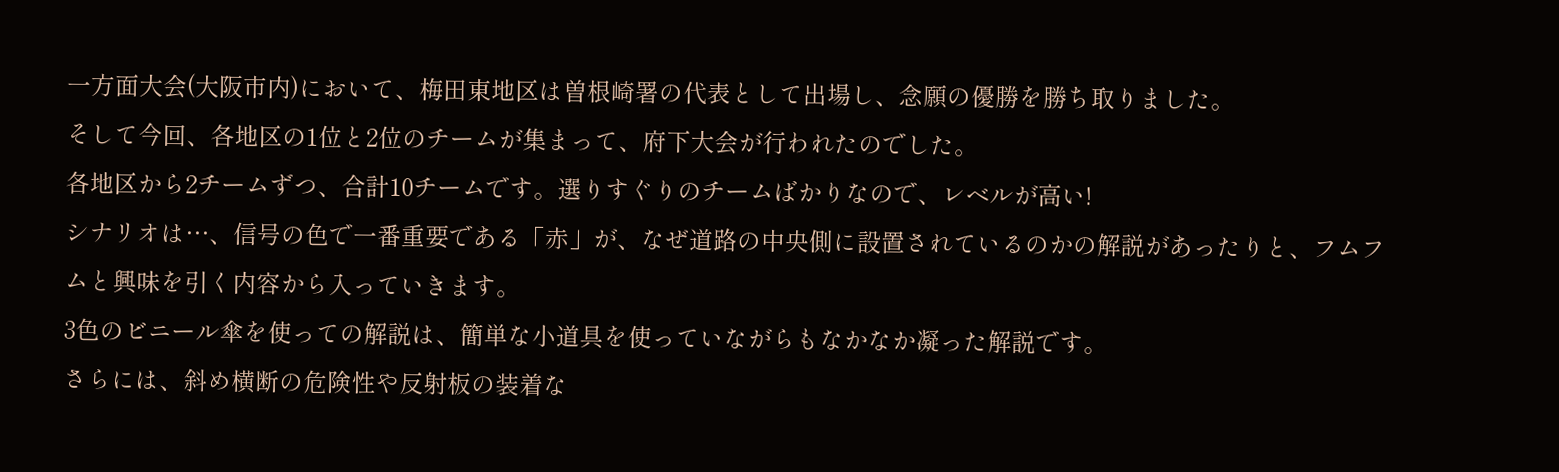一方面大会(大阪市内)において、梅田東地区は曽根崎署の代表として出場し、念願の優勝を勝ち取りました。
そして今回、各地区の1位と2位のチームが集まって、府下大会が行われたのでした。
各地区から2チームずつ、合計10チームです。選りすぐりのチームばかりなので、レベルが高い!
シナリオは…、信号の色で一番重要である「赤」が、なぜ道路の中央側に設置されているのかの解説があったりと、フムフムと興味を引く内容から入っていきます。
3色のビニール傘を使っての解説は、簡単な小道具を使っていながらもなかなか凝った解説です。
さらには、斜め横断の危険性や反射板の装着な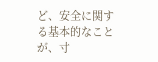ど、安全に関する基本的なことが、寸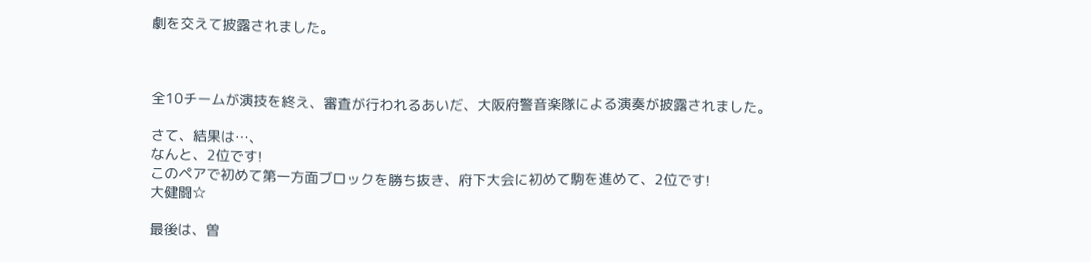劇を交えて披露されました。



全10チームが演技を終え、審査が行われるあいだ、大阪府警音楽隊による演奏が披露されました。

さて、結果は…、
なんと、2位です!
このペアで初めて第一方面ブロックを勝ち抜き、府下大会に初めて駒を進めて、2位です!
大健闘☆

最後は、曽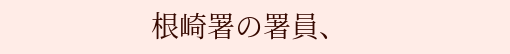根崎署の署員、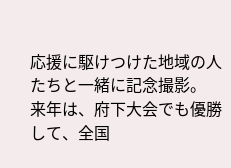応援に駆けつけた地域の人たちと一緒に記念撮影。
来年は、府下大会でも優勝して、全国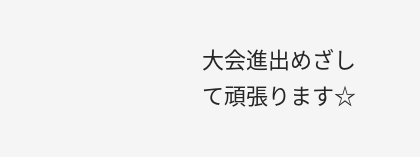大会進出めざして頑張ります☆